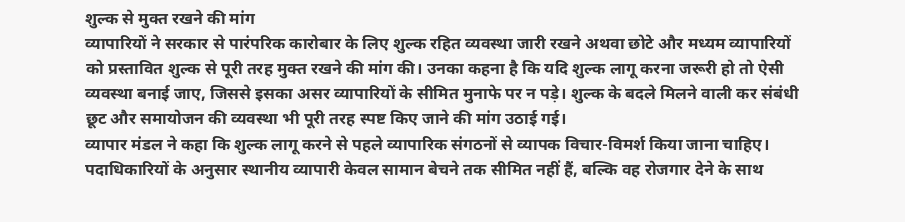शुल्क से मुक्त रखने की मांग
व्यापारियों ने सरकार से पारंपरिक कारोबार के लिए शुल्क रहित व्यवस्था जारी रखने अथवा छोटे और मध्यम व्यापारियों को प्रस्तावित शुल्क से पूरी तरह मुक्त रखने की मांग की। उनका कहना है कि यदि शुल्क लागू करना जरूरी हो तो ऐसी व्यवस्था बनाई जाए, जिससे इसका असर व्यापारियों के सीमित मुनाफे पर न पड़े। शुल्क के बदले मिलने वाली कर संबंधी छूट और समायोजन की व्यवस्था भी पूरी तरह स्पष्ट किए जाने की मांग उठाई गई।
व्यापार मंडल ने कहा कि शुल्क लागू करने से पहले व्यापारिक संगठनों से व्यापक विचार-विमर्श किया जाना चाहिए। पदाधिकारियों के अनुसार स्थानीय व्यापारी केवल सामान बेचने तक सीमित नहीं हैं, बल्कि वह रोजगार देने के साथ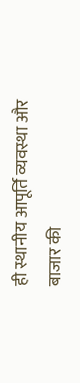ही स्थानीय आपूर्ति व्यवस्था और बाजार की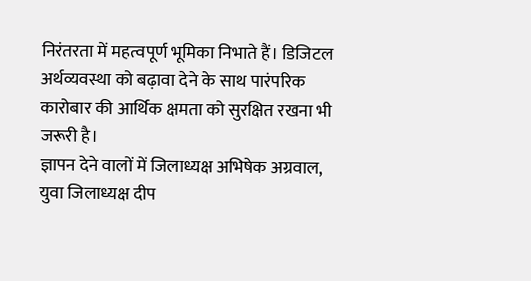निरंतरता में महत्वपूर्ण भूमिका निभाते हैं। डिजिटल अर्थव्यवस्था को बढ़ावा देने के साथ पारंपरिक कारोबार की आर्थिक क्षमता को सुरक्षित रखना भी जरूरी है।
ज्ञापन देने वालों में जिलाध्यक्ष अभिषेक अग्रवाल, युवा जिलाध्यक्ष दीप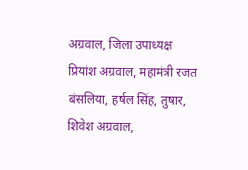अग्रवाल, जिला उपाध्यक्ष प्रियांश अग्रवाल, महामंत्री रजत बंसलिया, हर्षल सिंह, तुषार, शिवेश अग्रवाल,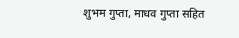शुभम गुप्ता, माधव गुप्ता सहित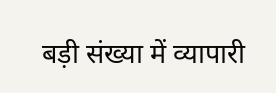बड़ी संख्या में व्यापारी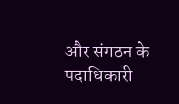और संगठन के पदाधिकारी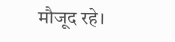मौजूद रहे।